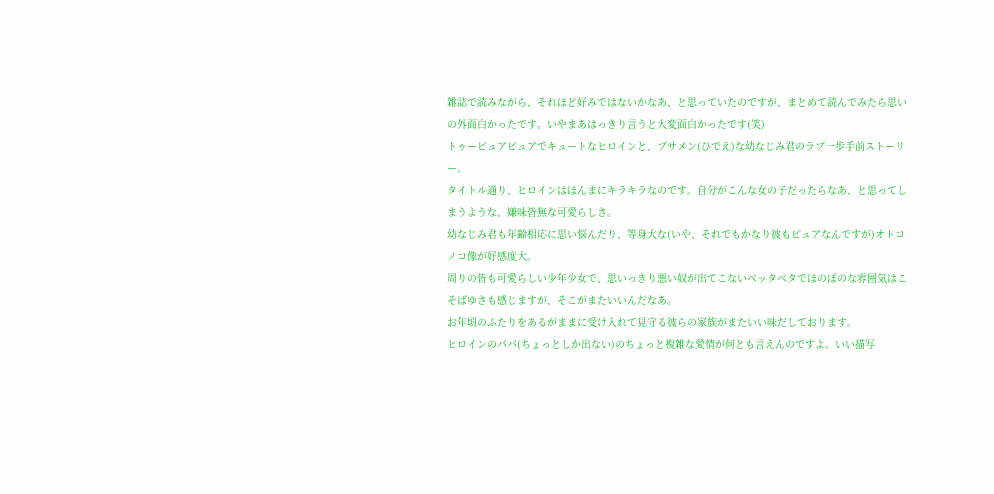雑誌で読みながら、それほど好みではないかなあ、と思っていたのですが、まとめて読んでみたら思いの外面白かったです。いやまあはっきり言うと大変面白かったです(笑)
トゥーピュアピュアでキュートなヒロインと、ブサメン(ひでえ)な幼なじみ君のラブ一歩手前ストーリー。
タイトル通り、ヒロインはほんまにキラキラなのです。自分がこんな女の子だったらなあ、と思ってしまうような、嫌味皆無な可愛らしさ。
幼なじみ君も年齢相応に思い悩んだり、等身大な(いや、それでもかなり彼もピュアなんですが)オトコノコ像が好感度大。
周りの皆も可愛らしい少年少女で、思いっきり悪い奴が出てこないベッタベタでほのぼのな雰囲気はこそばゆさも感じますが、そこがまたいいんだなあ。
お年頃のふたりをあるがままに受け入れて見守る彼らの家族がまたいい味だしております。
ヒロインのパパ(ちょっとしか出ない)のちょっと複雑な愛情が何とも言えんのですよ。いい描写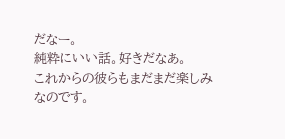だなー。
純粋にいい話。好きだなあ。
これからの彼らもまだまだ楽しみなのです。